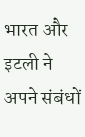भारत और इटली ने अपने संबंधों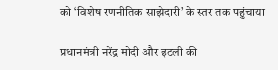को ‘विशेष रणनीतिक साझेदारी’ के स्तर तक पहुंचाया

प्रधानमंत्री नरेंद्र मोदी और इटली की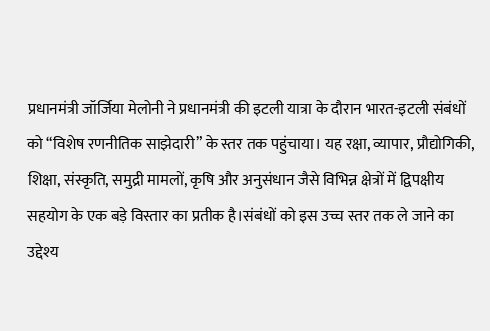प्रधानमंत्री जॉर्जिया मेलोनी ने प्रधानमंत्री की इटली यात्रा के दौरान भारत-इटली संबंधों को “विशेष रणनीतिक साझेदारी” के स्तर तक पहुंचाया। यह रक्षा, व्यापार, प्रौद्योगिकी, शिक्षा, संस्कृति, समुद्री मामलों, कृषि और अनुसंधान जैसे विभिन्न क्षेत्रों में द्विपक्षीय सहयोग के एक बड़े विस्तार का प्रतीक है।संबंधों को इस उच्च स्तर तक ले जाने का उद्देश्य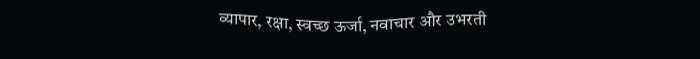व्यापार, रक्षा, स्वच्छ ऊर्जा, नवाचार और उभरती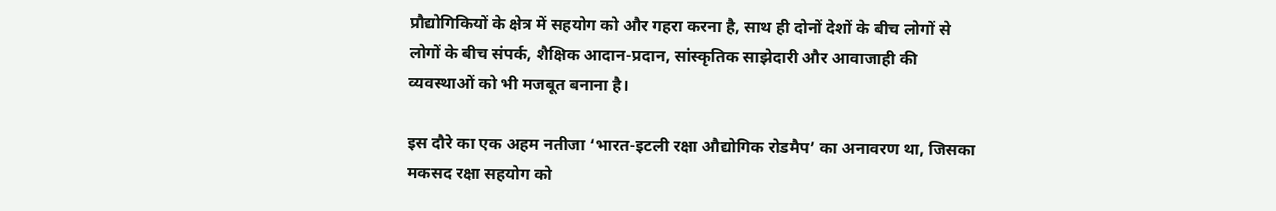प्रौद्योगिकियों के क्षेत्र में सहयोग को और गहरा करना है, साथ ही दोनों देशों के बीच लोगों से लोगों के बीच संपर्क, शैक्षिक आदान-प्रदान, सांस्कृतिक साझेदारी और आवाजाही की व्यवस्थाओं को भी मजबूत बनाना है।

इस दौरे का एक अहम नतीजा ‘भारत-इटली रक्षा औद्योगिक रोडमैप’ का अनावरण था, जिसका मकसद रक्षा सहयोग को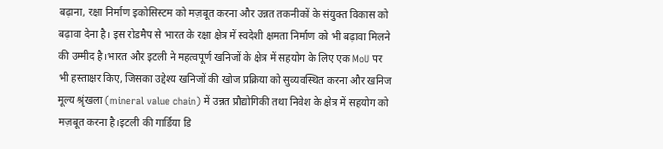बढ़ाना, रक्षा निर्माण इकोसिस्टम को मज़बूत करना और उन्नत तकनीकों के संयुक्त विकास को बढ़ावा देना है। इस रोडमैप से भारत के रक्षा क्षेत्र में स्वदेशी क्षमता निर्माण को भी बढ़ावा मिलने की उम्मीद है।भारत और इटली ने महत्वपूर्ण खनिजों के क्षेत्र में सहयोग के लिए एक MoU पर भी हस्ताक्षर किए, जिसका उद्देश्य खनिजों की खोज प्रक्रिया को सुव्यवस्थित करना और खनिज मूल्य श्रृंखला (mineral value chain) में उन्नत प्रौद्योगिकी तथा निवेश के क्षेत्र में सहयोग को मज़बूत करना है।इटली की गार्डिया डि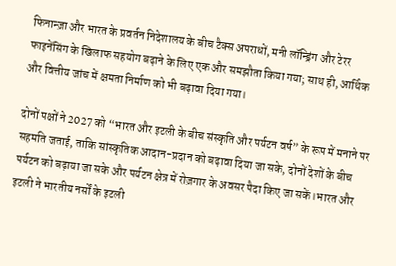फिनान्ज़ा और भारत के प्रवर्तन निदेशालय के बीच टैक्स अपराधों, मनी लॉन्ड्रिंग और टेरर फाइनेंसिंग के खिलाफ सहयोग बढ़ाने के लिए एक और समझौता किया गया; साथ ही, आर्थिक और वित्तीय जांच में क्षमता निर्माण को भी बढ़ावा दिया गया।

दोनों पक्षों ने 2027 को “भारत और इटली के बीच संस्कृति और पर्यटन वर्ष” के रूप में मनाने पर सहमति जताई, ताकि सांस्कृतिक आदान-प्रदान को बढ़ावा दिया जा सके, दोनों देशों के बीच पर्यटन को बढ़ाया जा सके और पर्यटन क्षेत्र में रोज़गार के अवसर पैदा किए जा सकें।भारत और इटली ने भारतीय नर्सों के इटली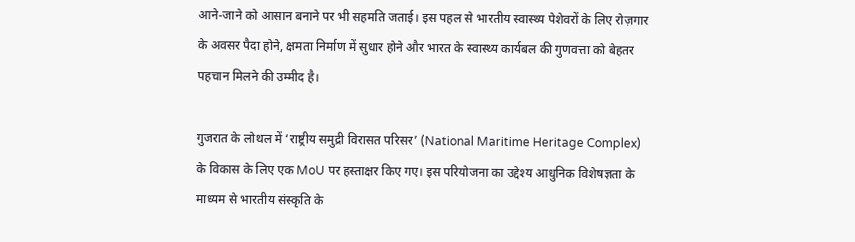आने-जाने को आसान बनाने पर भी सहमति जताई। इस पहल से भारतीय स्वास्थ्य पेशेवरों के लिए रोज़गार के अवसर पैदा होने, क्षमता निर्माण में सुधार होने और भारत के स्वास्थ्य कार्यबल की गुणवत्ता को बेहतर पहचान मिलने की उम्मीद है।

गुजरात के लोथल में ‘राष्ट्रीय समुद्री विरासत परिसर’ (National Maritime Heritage Complex) के विकास के लिए एक MoU पर हस्ताक्षर किए गए। इस परियोजना का उद्देश्य आधुनिक विशेषज्ञता के माध्यम से भारतीय संस्कृति के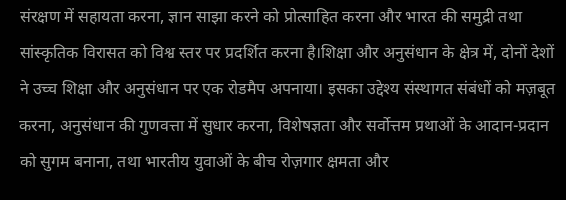संरक्षण में सहायता करना, ज्ञान साझा करने को प्रोत्साहित करना और भारत की समुद्री तथा सांस्कृतिक विरासत को विश्व स्तर पर प्रदर्शित करना है।शिक्षा और अनुसंधान के क्षेत्र में, दोनों देशों ने उच्च शिक्षा और अनुसंधान पर एक रोडमैप अपनाया। इसका उद्देश्य संस्थागत संबंधों को मज़बूत करना, अनुसंधान की गुणवत्ता में सुधार करना, विशेषज्ञता और सर्वोत्तम प्रथाओं के आदान-प्रदान को सुगम बनाना, तथा भारतीय युवाओं के बीच रोज़गार क्षमता और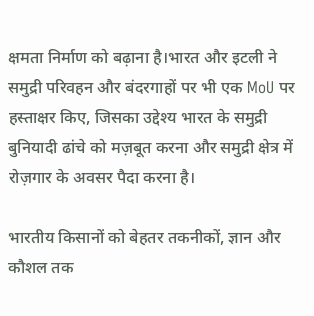क्षमता निर्माण को बढ़ाना है।भारत और इटली ने समुद्री परिवहन और बंदरगाहों पर भी एक MoU पर हस्ताक्षर किए, जिसका उद्देश्य भारत के समुद्री बुनियादी ढांचे को मज़बूत करना और समुद्री क्षेत्र में रोज़गार के अवसर पैदा करना है।

भारतीय किसानों को बेहतर तकनीकों, ज्ञान और कौशल तक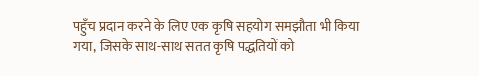पहुँच प्रदान करने के लिए एक कृषि सहयोग समझौता भी किया गया, जिसके साथ-साथ सतत कृषि पद्धतियों को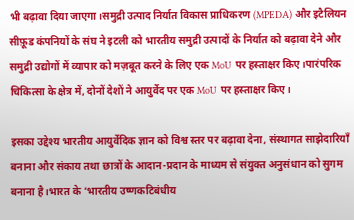भी बढ़ावा दिया जाएगा।समुद्री उत्पाद निर्यात विकास प्राधिकरण (MPEDA) और इटैलियन सीफ़ूड कंपनियों के संघ ने इटली को भारतीय समुद्री उत्पादों के निर्यात को बढ़ावा देने और समुद्री उद्योगों में व्यापार को मज़बूत करने के लिए एक MoU पर हस्ताक्षर किए।पारंपरिक चिकित्सा के क्षेत्र में, दोनों देशों ने आयुर्वेद पर एक MoU पर हस्ताक्षर किए।

इसका उद्देश्य भारतीय आयुर्वेदिक ज्ञान को विश्व स्तर पर बढ़ावा देना, संस्थागत साझेदारियाँ बनाना और संकाय तथा छात्रों के आदान-प्रदान के माध्यम से संयुक्त अनुसंधान को सुगम बनाना है।भारत के ‘भारतीय उष्णकटिबंधीय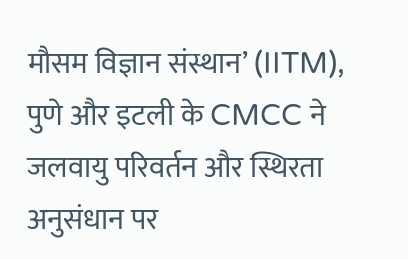मौसम विज्ञान संस्थान’ (IITM), पुणे और इटली के CMCC ने जलवायु परिवर्तन और स्थिरता अनुसंधान पर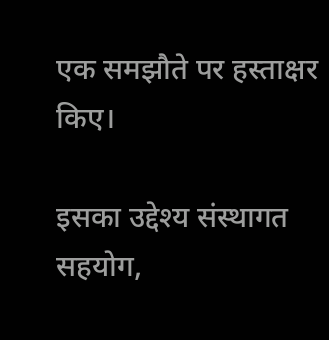एक समझौते पर हस्ताक्षर किए।

इसका उद्देश्य संस्थागत सहयोग,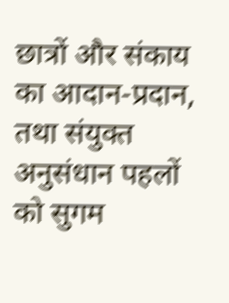छात्रों और संकाय का आदान-प्रदान, तथा संयुक्त अनुसंधान पहलों को सुगम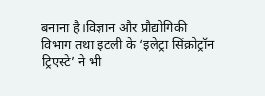बनाना है।विज्ञान और प्रौद्योगिकी विभाग तथा इटली के ‘इलेट्रा सिंक्रोट्रॉन ट्रिएस्टे’ ने भी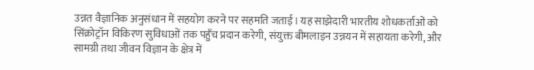उन्नत वैज्ञानिक अनुसंधान में सहयोग करने पर सहमति जताई। यह साझेदारी भारतीय शोधकर्ताओं को सिंक्रोट्रॉन विकिरण सुविधाओं तक पहुँच प्रदान करेगी, संयुक्त बीमलाइन उन्नयन में सहायता करेगी, और सामग्री तथा जीवन विज्ञान के क्षेत्र में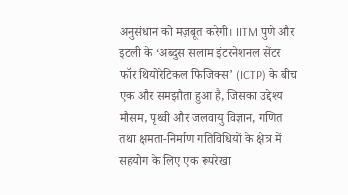अनुसंधान को मज़बूत करेगी। IITM पुणे और इटली के ‘अब्दुस सलाम इंटरनेशनल सेंटर फॉर थियोरेटिकल फिजिक्स’ (ICTP) के बीच एक और समझौता हुआ है, जिसका उद्देश्य मौसम, पृथ्वी और जलवायु विज्ञान, गणित तथा क्षमता-निर्माण गतिविधियों के क्षेत्र में सहयोग के लिए एक रूपरेखा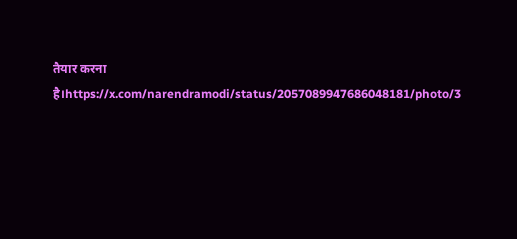तैयार करना है।https://x.com/narendramodi/status/2057089947686048181/photo/3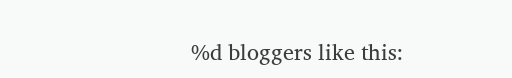%d bloggers like this: